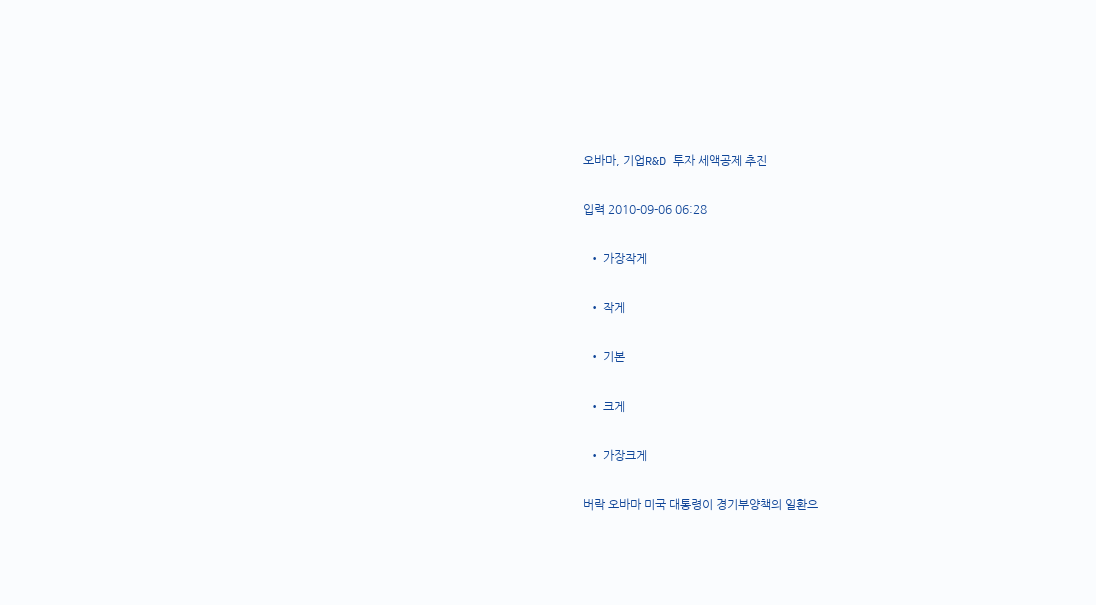오바마, 기업R&D 투자 세액공제 추진

입력 2010-09-06 06:28

  • 가장작게

  • 작게

  • 기본

  • 크게

  • 가장크게

버락 오바마 미국 대통령이 경기부양책의 일환으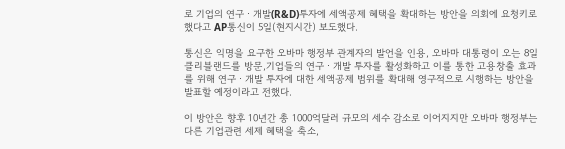로 기업의 연구ㆍ개발(R&D)투자에 세액공제 혜택을 확대하는 방안을 의회에 요청키로 했다고 AP통신이 5일(현지시간) 보도했다.

통신은 익명을 요구한 오바마 행정부 관계자의 발언을 인용, 오바마 대통령이 오는 8일 클리블랜드를 방문,기업들의 연구ㆍ개발 투자를 활성화하고 이를 통한 고용창출 효과를 위해 연구ㆍ개발 투자에 대한 세액공제 범위를 확대해 영구적으로 시행하는 방안을 발표할 예정이라고 전했다.

이 방안은 향후 10년간 총 1000억달러 규모의 세수 감소로 이어지지만 오바마 행정부는 다른 기업관련 세제 혜택을 축소,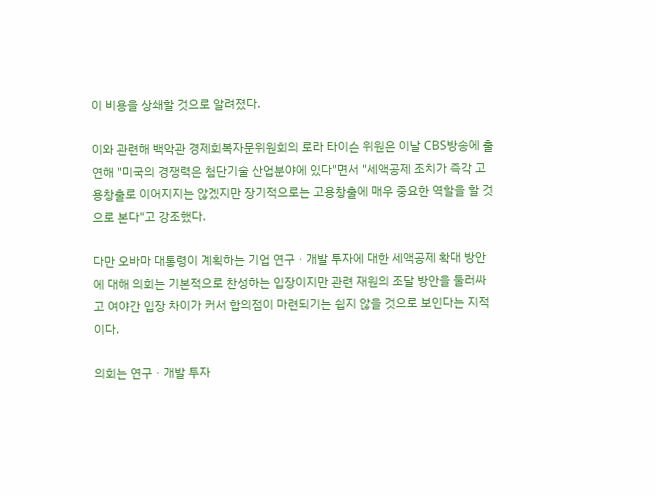이 비용을 상쇄할 것으로 알려졌다.

이와 관련해 백악관 경제회복자문위원회의 로라 타이슨 위원은 이날 CBS방송에 출연해 "미국의 경쟁력은 첨단기술 산업분야에 있다"면서 "세액공제 조치가 즉각 고용창출로 이어지지는 않겠지만 장기적으로는 고용창출에 매우 중요한 역할을 할 것으로 본다"고 강조했다.

다만 오바마 대통령이 계획하는 기업 연구ㆍ개발 투자에 대한 세액공제 확대 방안에 대해 의회는 기본적으로 찬성하는 입장이지만 관련 재원의 조달 방안을 둘러싸고 여야간 입장 차이가 커서 합의점이 마련되기는 쉽지 않을 것으로 보인다는 지적이다.

의회는 연구ㆍ개발 투자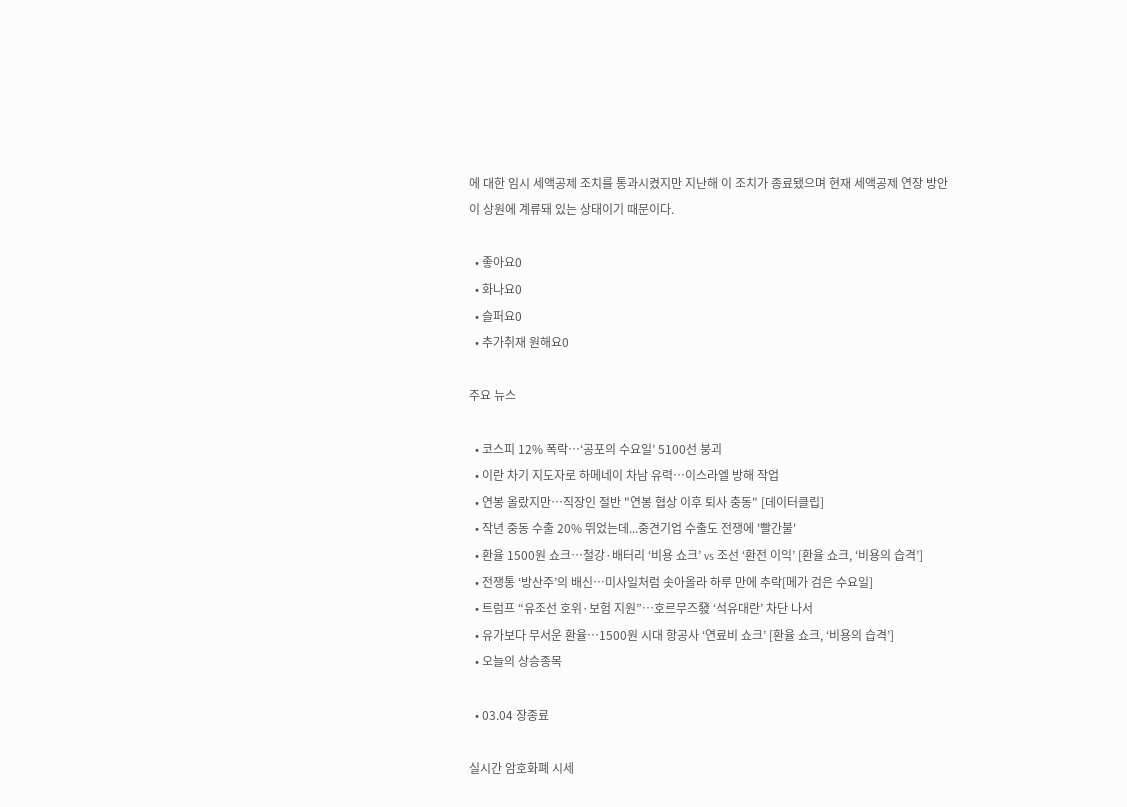에 대한 임시 세액공제 조치를 통과시켰지만 지난해 이 조치가 종료됐으며 현재 세액공제 연장 방안이 상원에 계류돼 있는 상태이기 때문이다.

  • 좋아요0
  • 화나요0
  • 슬퍼요0
  • 추가취재 원해요0

주요 뉴스

  • 코스피 12% 폭락…‘공포의 수요일’ 5100선 붕괴
  • 이란 차기 지도자로 하메네이 차남 유력…이스라엘 방해 작업
  • 연봉 올랐지만…직장인 절반 "연봉 협상 이후 퇴사 충동" [데이터클립]
  • 작년 중동 수출 20% 뛰었는데...중견기업 수출도 전쟁에 '빨간불'
  • 환율 1500원 쇼크…철강·배터리 ‘비용 쇼크’ vs 조선 ‘환전 이익’ [환율 쇼크, ‘비용의 습격’]
  • 전쟁통 ‘방산주’의 배신…미사일처럼 솟아올라 하루 만에 추락[메가 검은 수요일]
  • 트럼프 “유조선 호위·보험 지원”…호르무즈發 ‘석유대란’ 차단 나서
  • 유가보다 무서운 환율…1500원 시대 항공사 ‘연료비 쇼크’ [환율 쇼크, ‘비용의 습격’]
  • 오늘의 상승종목

  • 03.04 장종료

실시간 암호화폐 시세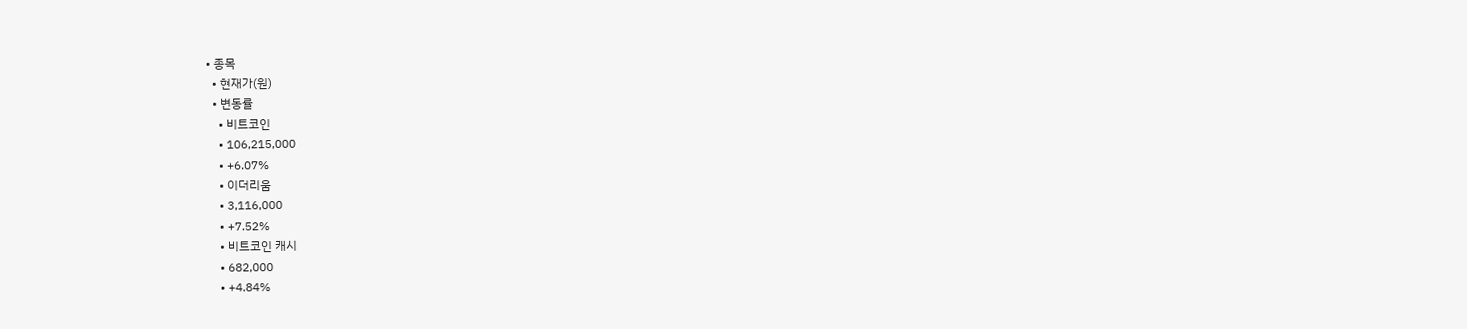• 종목
  • 현재가(원)
  • 변동률
    • 비트코인
    • 106,215,000
    • +6.07%
    • 이더리움
    • 3,116,000
    • +7.52%
    • 비트코인 캐시
    • 682,000
    • +4.84%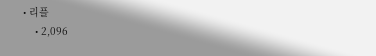• 리플
    • 2,096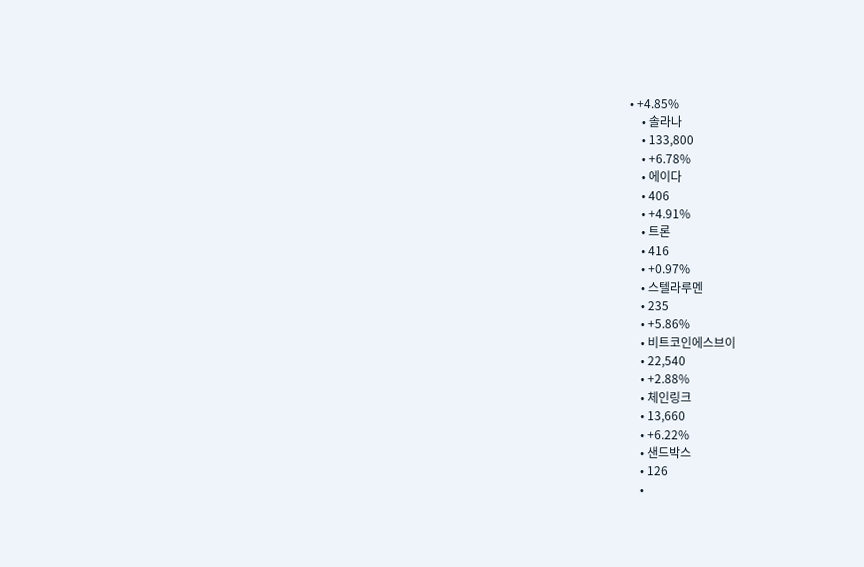• +4.85%
    • 솔라나
    • 133,800
    • +6.78%
    • 에이다
    • 406
    • +4.91%
    • 트론
    • 416
    • +0.97%
    • 스텔라루멘
    • 235
    • +5.86%
    • 비트코인에스브이
    • 22,540
    • +2.88%
    • 체인링크
    • 13,660
    • +6.22%
    • 샌드박스
    • 126
    •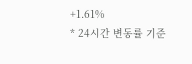+1.61%
* 24시간 변동률 기준